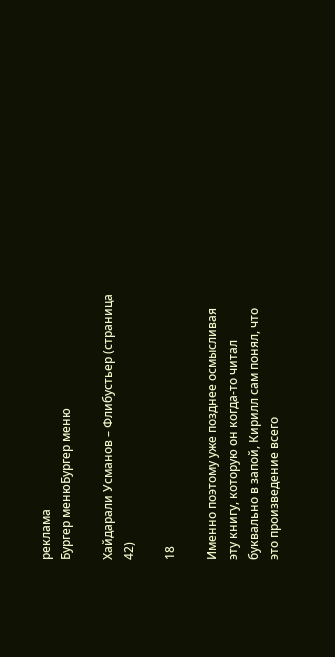реклама
Бургер менюБургер меню

Хайдарали Усманов – Флибустьер (страница 42)

18

Именно поэтому уже позднее осмысливая эту книгу, которую он когда-то читал буквально в запой, Кирилл сам понял, что это произведение всего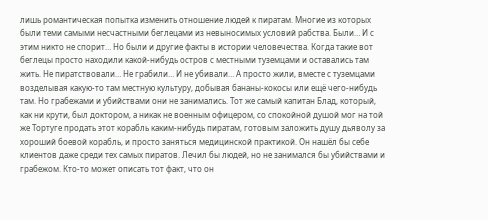лишь романтическая попытка изменить отношение людей к пиратам. Многие из которых были теми самыми несчастными беглецами из невыносимых условий рабства. Были… И с этим никто не спорит… Но были и другие факты в истории человечества. Когда такие вот беглецы просто находили какой-нибудь остров с местными туземцами и оставались там жить. Не пиратствовали… Не грабили… И не убивали… А просто жили, вместе с туземцами возделывая какую-то там местную культуру, добывая бананы-кокосы или ещё чего-нибудь там. Но грабежами и убийствами они не занимались. Тот же самый капитан Блад, который, как ни крути, был доктором, а никак не военным офицером, со спокойной душой мог на той же Тортуге продать этот корабль каким-нибудь пиратам, готовым заложить душу дьяволу за хороший боевой корабль, и просто заняться медицинской практикой. Он нашёл бы себе клиентов даже среди тех самых пиратов. Лечил бы людей, но не занимался бы убийствами и грабежом. Кто-то может описать тот факт, что он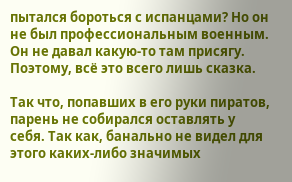пытался бороться с испанцами? Но он не был профессиональным военным. Он не давал какую-то там присягу. Поэтому, всё это всего лишь сказка.

Так что, попавших в его руки пиратов, парень не собирался оставлять у себя. Так как, банально не видел для этого каких-либо значимых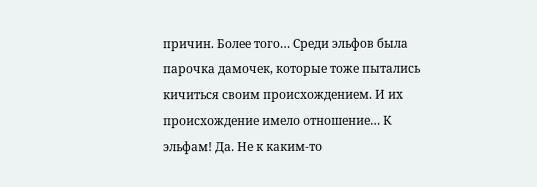причин. Более того… Среди эльфов была парочка дамочек, которые тоже пытались кичиться своим происхождением. И их происхождение имело отношение… К эльфам! Да. Не к каким-то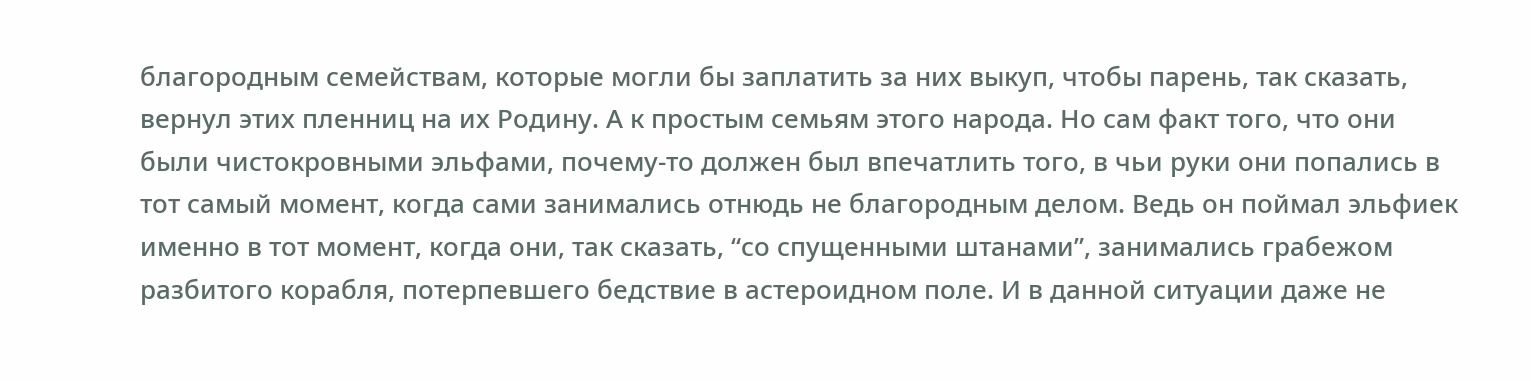благородным семействам, которые могли бы заплатить за них выкуп, чтобы парень, так сказать, вернул этих пленниц на их Родину. А к простым семьям этого народа. Но сам факт того, что они были чистокровными эльфами, почему-то должен был впечатлить того, в чьи руки они попались в тот самый момент, когда сами занимались отнюдь не благородным делом. Ведь он поймал эльфиек именно в тот момент, когда они, так сказать, “со спущенными штанами”, занимались грабежом разбитого корабля, потерпевшего бедствие в астероидном поле. И в данной ситуации даже не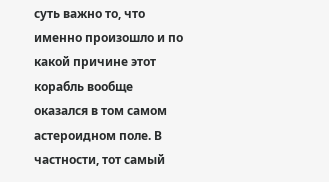суть важно то, что именно произошло и по какой причине этот корабль вообще оказался в том самом астероидном поле. В частности, тот самый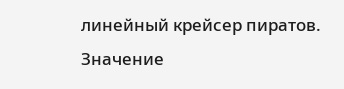линейный крейсер пиратов. Значение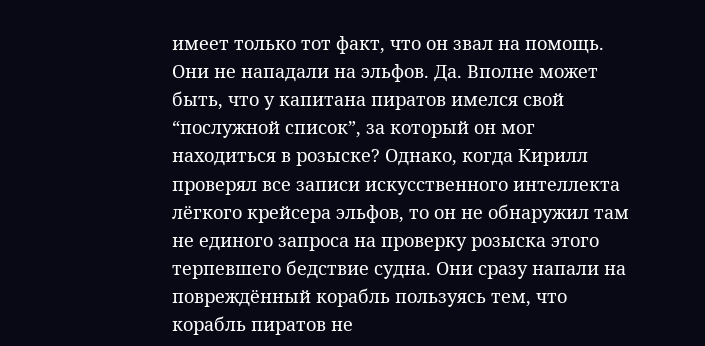имеет только тот факт, что он звал на помощь. Они не нападали на эльфов. Да. Вполне может быть, что у капитана пиратов имелся свой “послужной список”, за который он мог находиться в розыске? Однако, когда Кирилл проверял все записи искусственного интеллекта лёгкого крейсера эльфов, то он не обнаружил там не единого запроса на проверку розыска этого терпевшего бедствие судна. Они сразу напали на повреждённый корабль пользуясь тем, что корабль пиратов не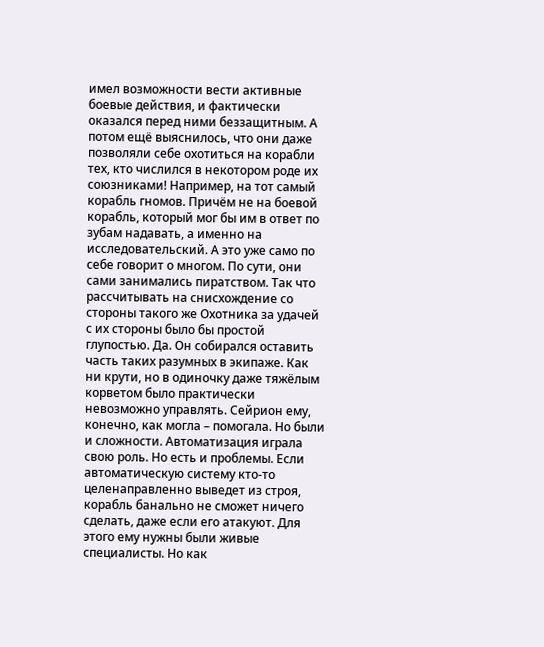имел возможности вести активные боевые действия, и фактически оказался перед ними беззащитным. А потом ещё выяснилось, что они даже позволяли себе охотиться на корабли тех, кто числился в некотором роде их союзниками! Например, на тот самый корабль гномов. Причём не на боевой корабль, который мог бы им в ответ по зубам надавать, а именно на исследовательский. А это уже само по себе говорит о многом. По сути, они сами занимались пиратством. Так что рассчитывать на снисхождение со стороны такого же Охотника за удачей с их стороны было бы простой глупостью. Да. Он собирался оставить часть таких разумных в экипаже. Как ни крути, но в одиночку даже тяжёлым корветом было практически невозможно управлять. Сейрион ему, конечно, как могла – помогала. Но были и сложности. Автоматизация играла свою роль. Но есть и проблемы. Если автоматическую систему кто-то целенаправленно выведет из строя, корабль банально не сможет ничего сделать, даже если его атакуют. Для этого ему нужны были живые специалисты. Но как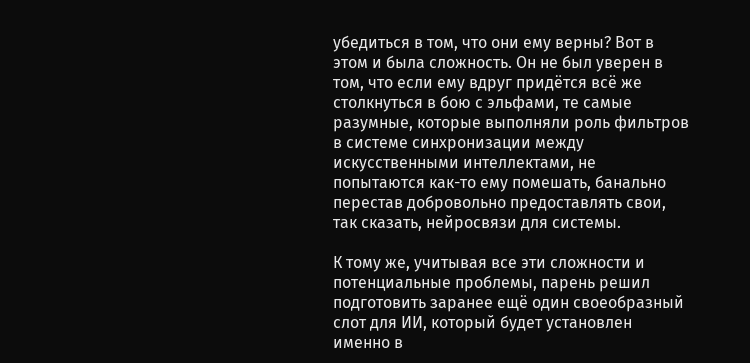убедиться в том, что они ему верны? Вот в этом и была сложность. Он не был уверен в том, что если ему вдруг придётся всё же столкнуться в бою с эльфами, те самые разумные, которые выполняли роль фильтров в системе синхронизации между искусственными интеллектами, не попытаются как-то ему помешать, банально перестав добровольно предоставлять свои, так сказать, нейросвязи для системы.

К тому же, учитывая все эти сложности и потенциальные проблемы, парень решил подготовить заранее ещё один своеобразный слот для ИИ, который будет установлен именно в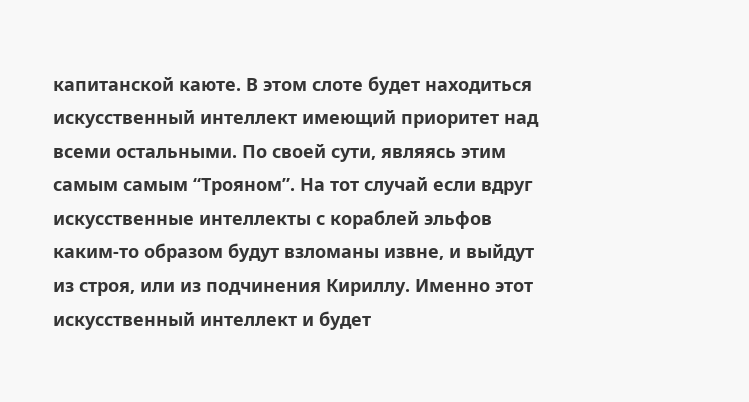капитанской каюте. В этом слоте будет находиться искусственный интеллект имеющий приоритет над всеми остальными. По своей сути, являясь этим самым самым “Трояном”. На тот случай если вдруг искусственные интеллекты с кораблей эльфов каким-то образом будут взломаны извне, и выйдут из строя, или из подчинения Кириллу. Именно этот искусственный интеллект и будет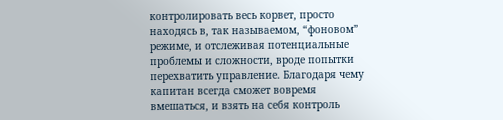контролировать весь корвет, просто находясь в, так называемом, “фоновом” режиме, и отслеживая потенциальные проблемы и сложности, вроде попытки перехватить управление. Благодаря чему капитан всегда сможет вовремя вмешаться, и взять на себя контроль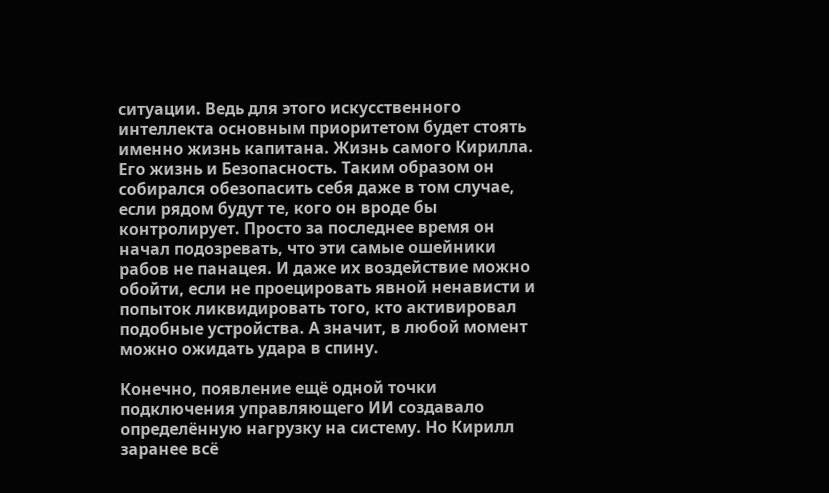ситуации. Ведь для этого искусственного интеллекта основным приоритетом будет стоять именно жизнь капитана. Жизнь самого Кирилла. Его жизнь и Безопасность. Таким образом он собирался обезопасить себя даже в том случае, если рядом будут те, кого он вроде бы контролирует. Просто за последнее время он начал подозревать, что эти самые ошейники рабов не панацея. И даже их воздействие можно обойти, если не проецировать явной ненависти и попыток ликвидировать того, кто активировал подобные устройства. А значит, в любой момент можно ожидать удара в спину.

Конечно, появление ещё одной точки подключения управляющего ИИ создавало определённую нагрузку на систему. Но Кирилл заранее всё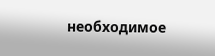необходимое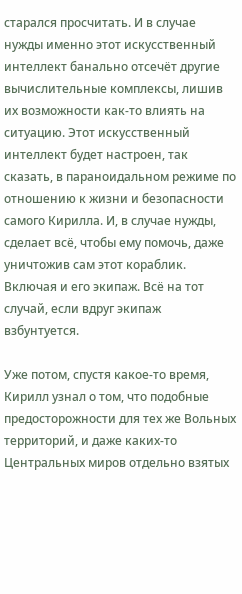старался просчитать. И в случае нужды именно этот искусственный интеллект банально отсечёт другие вычислительные комплексы, лишив их возможности как-то влиять на ситуацию. Этот искусственный интеллект будет настроен, так сказать, в параноидальном режиме по отношению к жизни и безопасности самого Кирилла. И, в случае нужды, сделает всё, чтобы ему помочь, даже уничтожив сам этот кораблик. Включая и его экипаж. Всё на тот случай, если вдруг экипаж взбунтуется.

Уже потом, спустя какое-то время, Кирилл узнал о том, что подобные предосторожности для тех же Вольных территорий, и даже каких-то Центральных миров отдельно взятых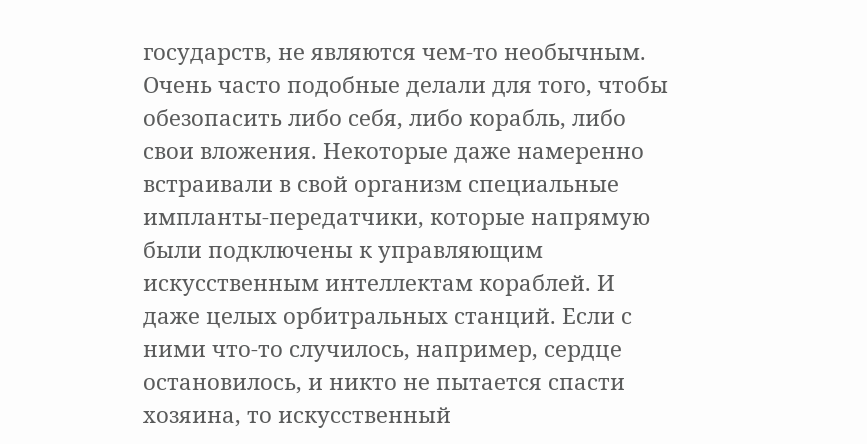государств, не являются чем-то необычным. Очень часто подобные делали для того, чтобы обезопасить либо себя, либо корабль, либо свои вложения. Некоторые даже намеренно встраивали в свой организм специальные импланты-передатчики, которые напрямую были подключены к управляющим искусственным интеллектам кораблей. И даже целых орбитральных станций. Если с ними что-то случилось, например, сердце остановилось, и никто не пытается спасти хозяина, то искусственный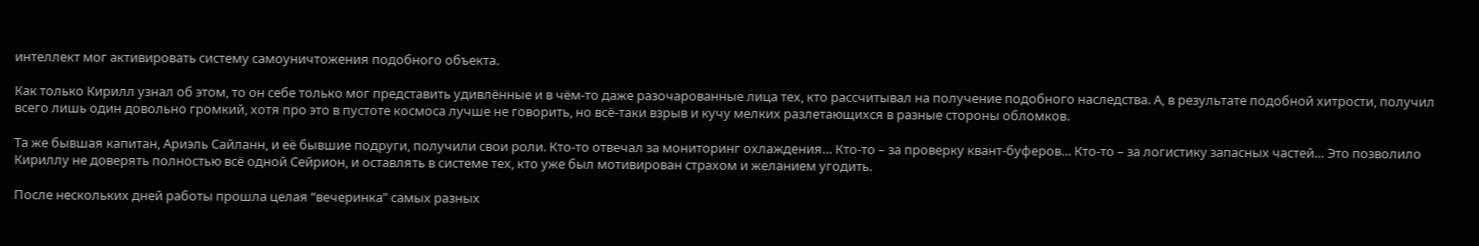интеллект мог активировать систему самоуничтожения подобного объекта.

Как только Кирилл узнал об этом, то он себе только мог представить удивлённые и в чём-то даже разочарованные лица тех, кто рассчитывал на получение подобного наследства. А, в результате подобной хитрости, получил всего лишь один довольно громкий, хотя про это в пустоте космоса лучше не говорить, но всё-таки взрыв и кучу мелких разлетающихся в разные стороны обломков.

Та же бывшая капитан, Ариэль Сайланн, и её бывшие подруги, получили свои роли. Кто-то отвечал за мониторинг охлаждения… Кто-то – за проверку квант-буферов… Кто-то – за логистику запасных частей… Это позволило Кириллу не доверять полностью всё одной Сейрион, и оставлять в системе тех, кто уже был мотивирован страхом и желанием угодить.

После нескольких дней работы прошла целая “вечеринка” самых разных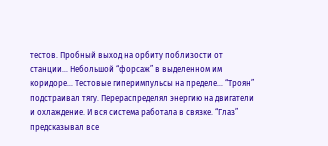тестов. Пробный выход на орбиту поблизости от станции… Небольшой “форсаж” в выделенном им коридоре… Тестовые гиперимпульсы на пределе… “Троян” подстраивал тягу. Перераспределял энергию на двигатели и охлаждение. И вся система работала в связке. “Глаз” предсказывал все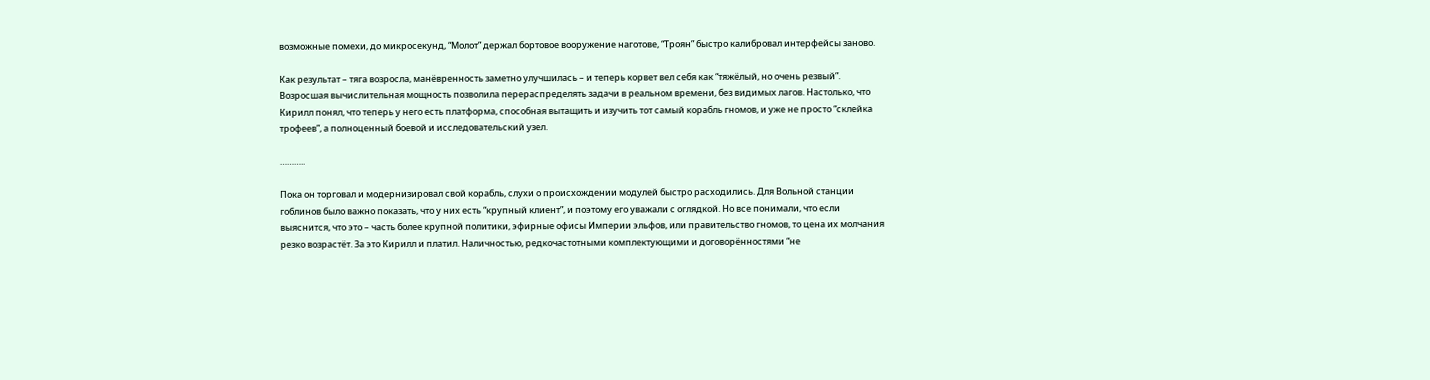возможные помехи, до микросекунд, “Молот” держал бортовое вооружение наготове, “Троян” быстро калибровал интерфейсы заново.

Как результат – тяга возросла, манёвренность заметно улучшилась – и теперь корвет вел себя как “тяжёлый, но очень резвый”. Возросшая вычислительная мощность позволила перераспределять задачи в реальном времени, без видимых лагов. Настолько, что Кирилл понял, что теперь у него есть платформа, способная вытащить и изучить тот самый корабль гномов, и уже не просто “склейка трофеев”, а полноценный боевой и исследовательский узел.

………..

Пока он торговал и модернизировал свой корабль, слухи о происхождении модулей быстро расходились. Для Вольной станции гоблинов было важно показать, что у них есть “крупный клиент”, и поэтому его уважали с оглядкой. Но все понимали, что если выяснится, что это – часть более крупной политики, эфирные офисы Империи эльфов, или правительство гномов, то цена их молчания резко возрастёт. За это Кирилл и платил. Наличностью, редкочастотными комплектующими и договорённостями “не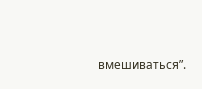вмешиваться”.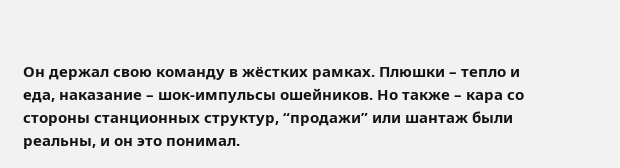Он держал свою команду в жёстких рамках. Плюшки – тепло и еда, наказание – шок-импульсы ошейников. Но также – кара со стороны станционных структур, “продажи” или шантаж были реальны, и он это понимал.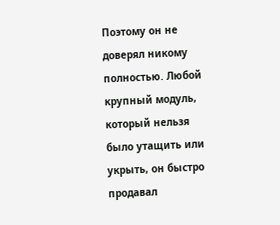Поэтому он не доверял никому полностью. Любой крупный модуль, который нельзя было утащить или укрыть, он быстро продавал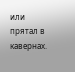или прятал в кавернах.